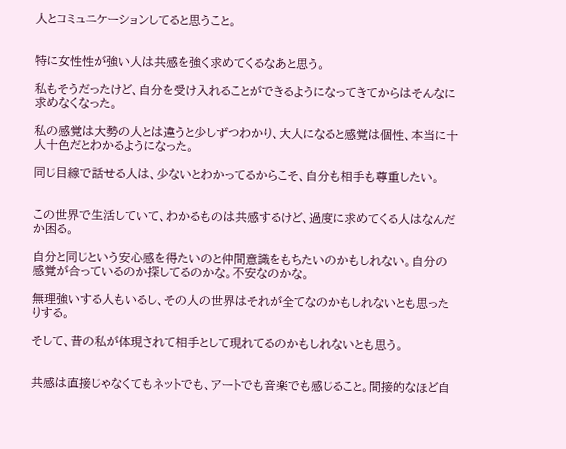人とコミュニケーションしてると思うこと。


特に女性性が強い人は共感を強く求めてくるなあと思う。

私もそうだったけど、自分を受け入れることができるようになってきてからはそんなに求めなくなった。

私の感覚は大勢の人とは違うと少しずつわかり、大人になると感覚は個性、本当に十人十色だとわかるようになった。

同じ目線で話せる人は、少ないとわかってるからこそ、自分も相手も尊重したい。


この世界で生活していて、わかるものは共感するけど、過度に求めてくる人はなんだか困る。

自分と同じという安心感を得たいのと仲間意識をもちたいのかもしれない。自分の感覚が合っているのか探してるのかな。不安なのかな。

無理強いする人もいるし、その人の世界はそれが全てなのかもしれないとも思ったりする。

そして、昔の私が体現されて相手として現れてるのかもしれないとも思う。


共感は直接じゃなくてもネットでも、アートでも音楽でも感じること。間接的なほど自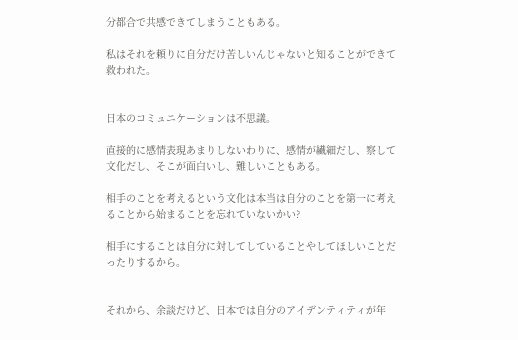分都合で共感できてしまうこともある。

私はそれを頼りに自分だけ苦しいんじゃないと知ることができて救われた。


日本のコミュニケーションは不思議。

直接的に感情表現あまりしないわりに、感情が繊細だし、察して文化だし、そこが面白いし、難しいこともある。

相手のことを考えるという文化は本当は自分のことを第一に考えることから始まることを忘れていないかい?

相手にすることは自分に対してしていることやしてほしいことだったりするから。


それから、余談だけど、日本では自分のアイデンティティが年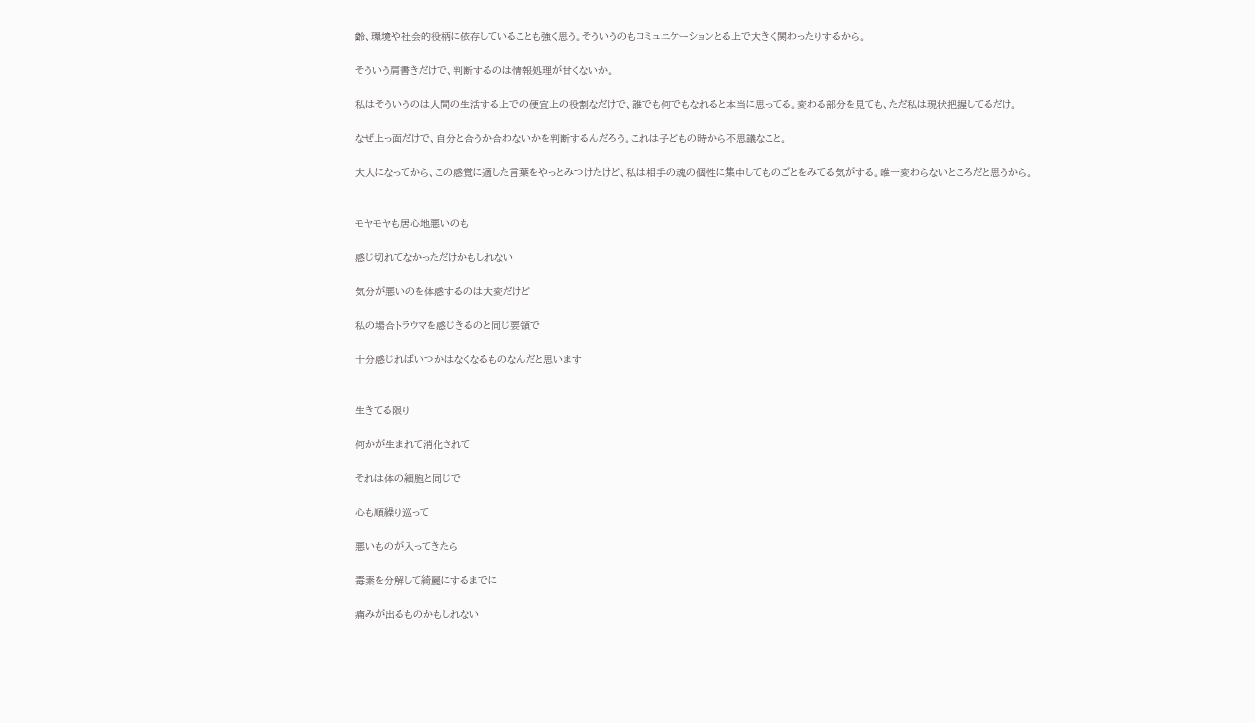齢、環境や社会的役柄に依存していることも強く思う。そういうのもコミュニケーションとる上で大きく関わったりするから。

そういう肩書きだけで、判断するのは情報処理が甘くないか。

私はそういうのは人間の生活する上での便宜上の役割なだけで、誰でも何でもなれると本当に思ってる。変わる部分を見ても、ただ私は現状把握してるだけ。

なぜ上っ面だけで、自分と合うか合わないかを判断するんだろう。これは子どもの時から不思議なこと。

大人になってから、この感覚に適した言葉をやっとみつけたけど、私は相手の魂の個性に集中してものごとをみてる気がする。唯一変わらないところだと思うから。


モヤモヤも居心地悪いのも

感じ切れてなかっただけかもしれない

気分が悪いのを体感するのは大変だけど

私の場合トラウマを感じきるのと同じ要領で

十分感じればいつかはなくなるものなんだと思います


生きてる限り

何かが生まれて消化されて

それは体の細胞と同じで

心も順繰り巡って

悪いものが入ってきたら

毒素を分解して綺麗にするまでに

痛みが出るものかもしれない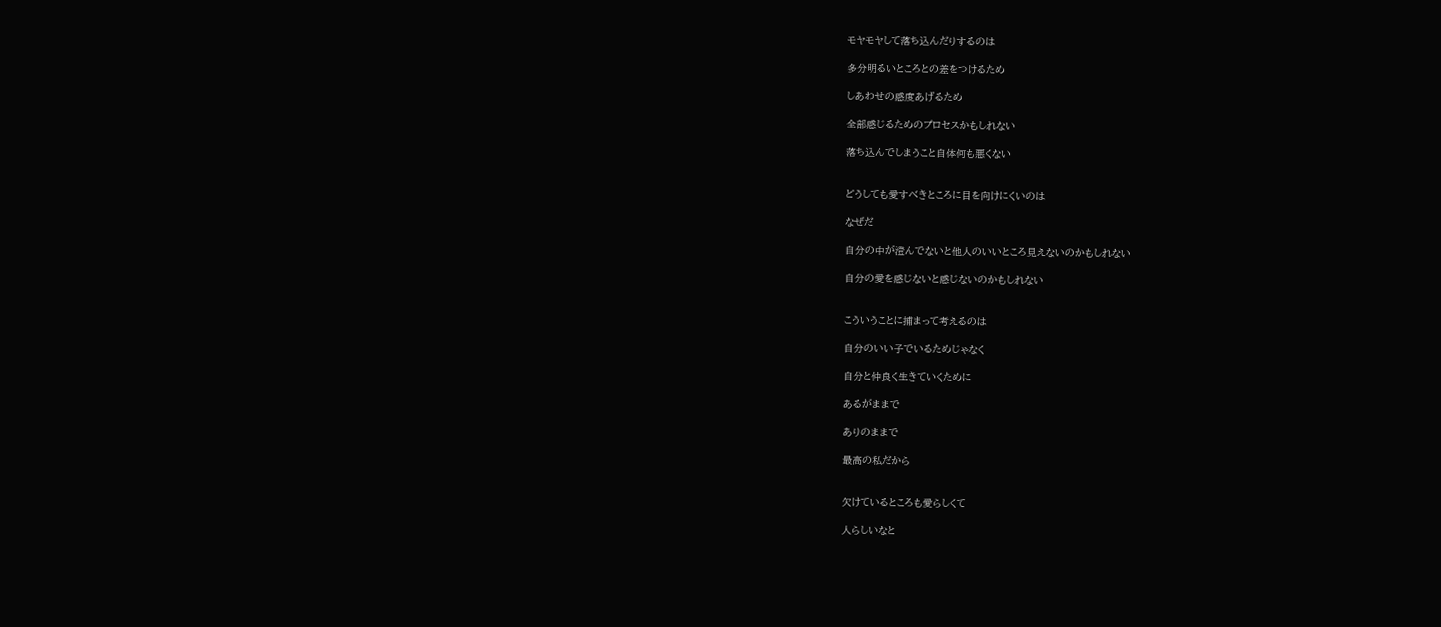モヤモヤして落ち込んだりするのは

多分明るいところとの差をつけるため

しあわせの感度あげるため

全部感じるためのプロセスかもしれない

落ち込んでしまうこと自体何も悪くない


どうしても愛すべきところに目を向けにくいのは

なぜだ

自分の中が澄んでないと他人のいいところ見えないのかもしれない

自分の愛を感じないと感じないのかもしれない


こういうことに捕まって考えるのは

自分のいい子でいるためじゃなく

自分と仲良く生きていくために

あるがままで

ありのままで

最高の私だから


欠けているところも愛らしくて

人らしいなと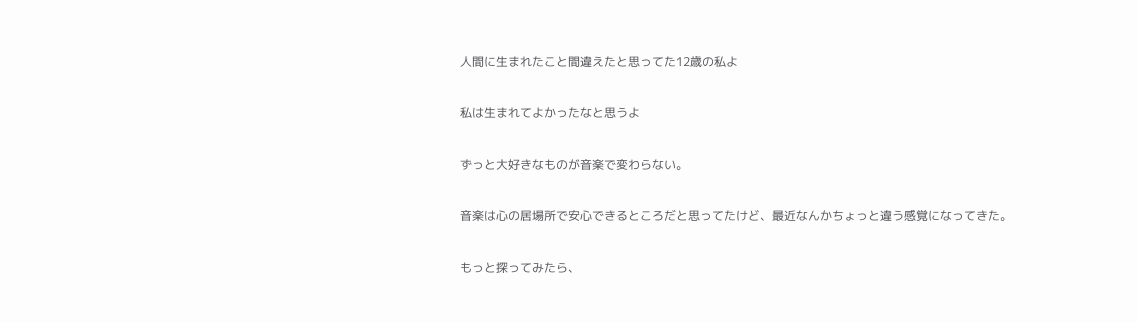人間に生まれたこと間違えたと思ってた12歳の私よ

私は生まれてよかったなと思うよ

ずっと大好きなものが音楽で変わらない。

音楽は心の居場所で安心できるところだと思ってたけど、最近なんかちょっと違う感覚になってきた。

もっと探ってみたら、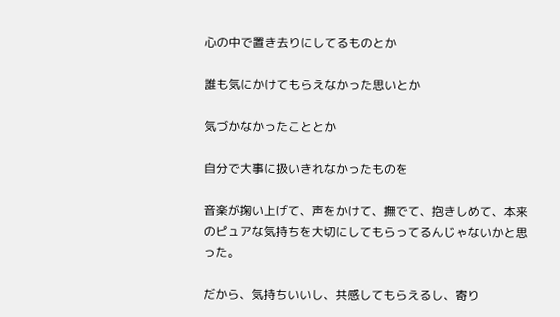心の中で置き去りにしてるものとか

誰も気にかけてもらえなかった思いとか

気づかなかったこととか

自分で大事に扱いきれなかったものを

音楽が掬い上げて、声をかけて、撫でて、抱きしめて、本来のピュアな気持ちを大切にしてもらってるんじゃないかと思った。

だから、気持ちいいし、共感してもらえるし、寄り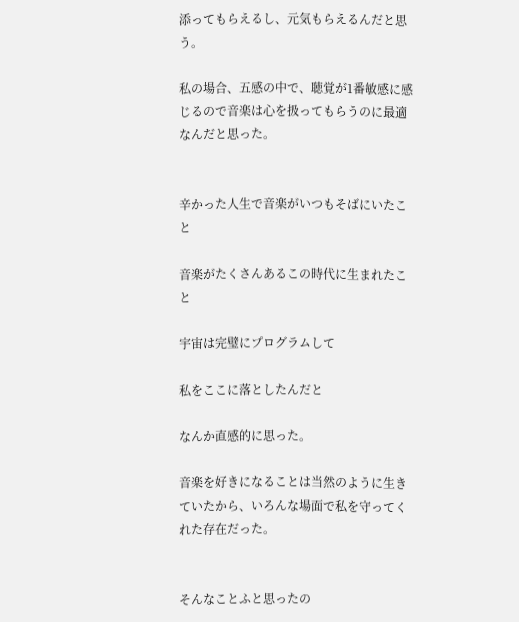添ってもらえるし、元気もらえるんだと思う。

私の場合、五感の中で、聴覚が1番敏感に感じるので音楽は心を扱ってもらうのに最適なんだと思った。


辛かった人生で音楽がいつもそばにいたこと

音楽がたくさんあるこの時代に生まれたこと

宇宙は完璧にプログラムして

私をここに落としたんだと

なんか直感的に思った。

音楽を好きになることは当然のように生きていたから、いろんな場面で私を守ってくれた存在だった。


そんなことふと思ったの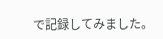で記録してみました。